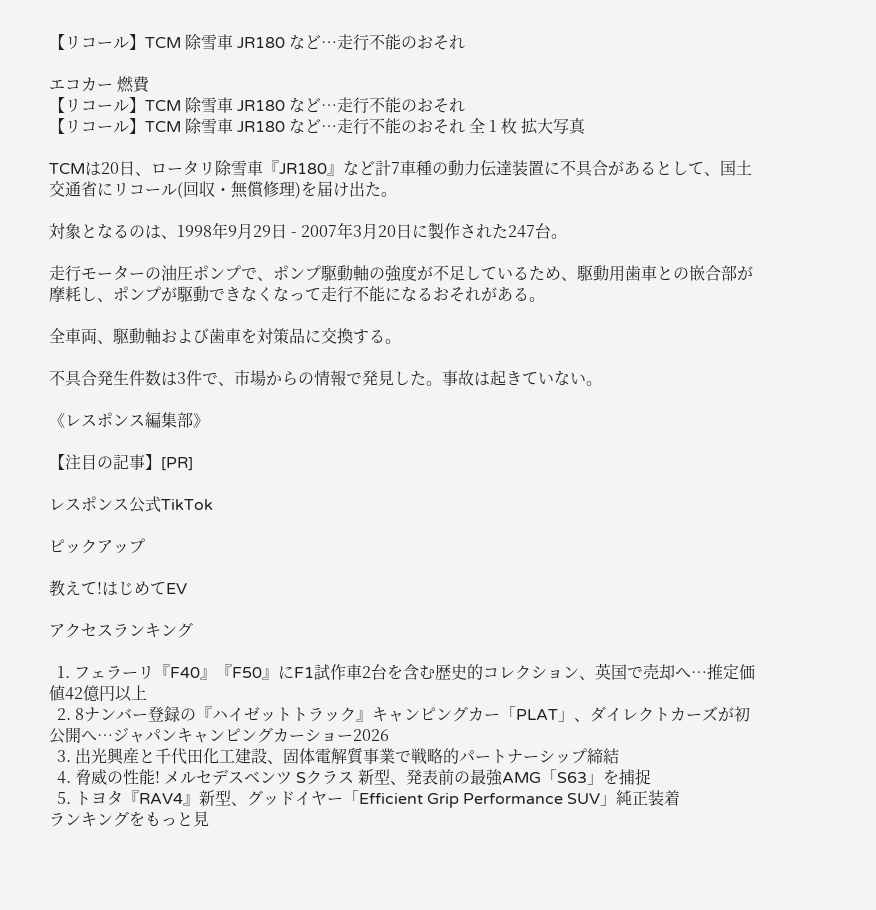【リコール】TCM 除雪車 JR180 など…走行不能のおそれ

エコカー 燃費
【リコール】TCM 除雪車 JR180 など…走行不能のおそれ
【リコール】TCM 除雪車 JR180 など…走行不能のおそれ 全 1 枚 拡大写真

TCMは20日、ロータリ除雪車『JR180』など計7車種の動力伝達装置に不具合があるとして、国土交通省にリコール(回収・無償修理)を届け出た。

対象となるのは、1998年9月29日 - 2007年3月20日に製作された247台。

走行モーターの油圧ポンプで、ポンプ駆動軸の強度が不足しているため、駆動用歯車との嵌合部が摩耗し、ポンプが駆動できなくなって走行不能になるおそれがある。

全車両、駆動軸および歯車を対策品に交換する。

不具合発生件数は3件で、市場からの情報で発見した。事故は起きていない。

《レスポンス編集部》

【注目の記事】[PR]

レスポンス公式TikTok

ピックアップ

教えて!はじめてEV

アクセスランキング

  1. フェラーリ『F40』『F50』にF1試作車2台を含む歴史的コレクション、英国で売却へ…推定価値42億円以上
  2. 8ナンバー登録の『ハイゼットトラック』キャンピングカー「PLAT」、ダイレクトカーズが初公開へ…ジャパンキャンピングカーショー2026
  3. 出光興産と千代田化工建設、固体電解質事業で戦略的パートナーシップ締結
  4. 脅威の性能! メルセデスベンツ Sクラス 新型、発表前の最強AMG「S63」を捕捉
  5. トヨタ『RAV4』新型、グッドイヤー「Efficient Grip Performance SUV」純正装着
ランキングをもっと見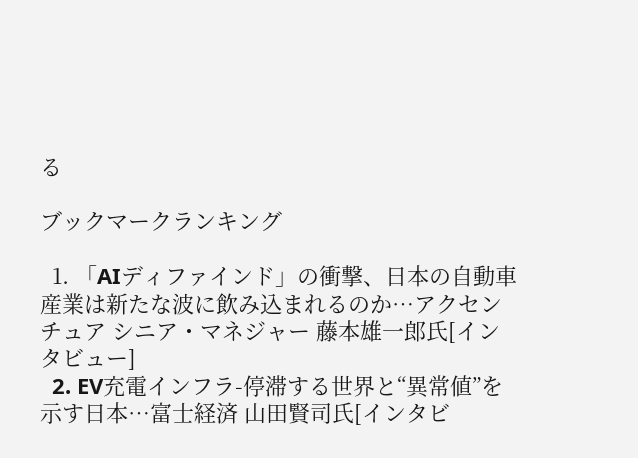る

ブックマークランキング

  1. 「AIディファインド」の衝撃、日本の自動車産業は新たな波に飲み込まれるのか…アクセンチュア シニア・マネジャー 藤本雄一郎氏[インタビュー]
  2. EV充電インフラ-停滞する世界と“異常値”を示す日本…富士経済 山田賢司氏[インタビ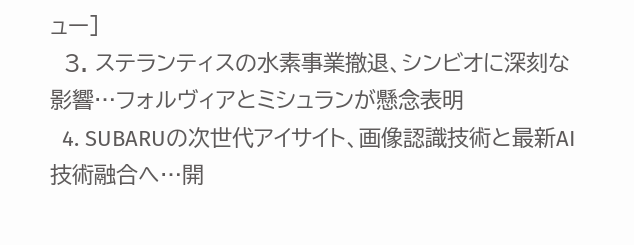ュー]
  3. ステランティスの水素事業撤退、シンビオに深刻な影響…フォルヴィアとミシュランが懸念表明
  4. SUBARUの次世代アイサイト、画像認識技術と最新AI技術融合へ…開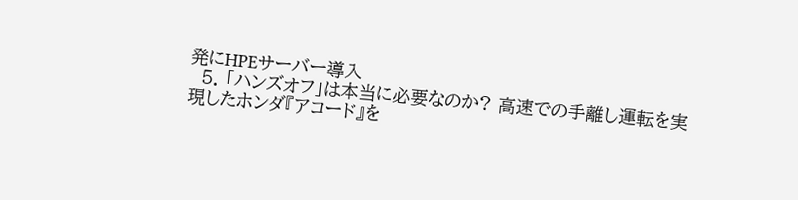発にHPEサーバー導入
  5. 「ハンズオフ」は本当に必要なのか? 高速での手離し運転を実現したホンダ『アコード』を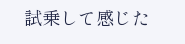試乗して感じた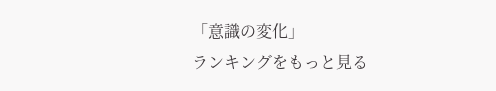「意識の変化」
ランキングをもっと見る